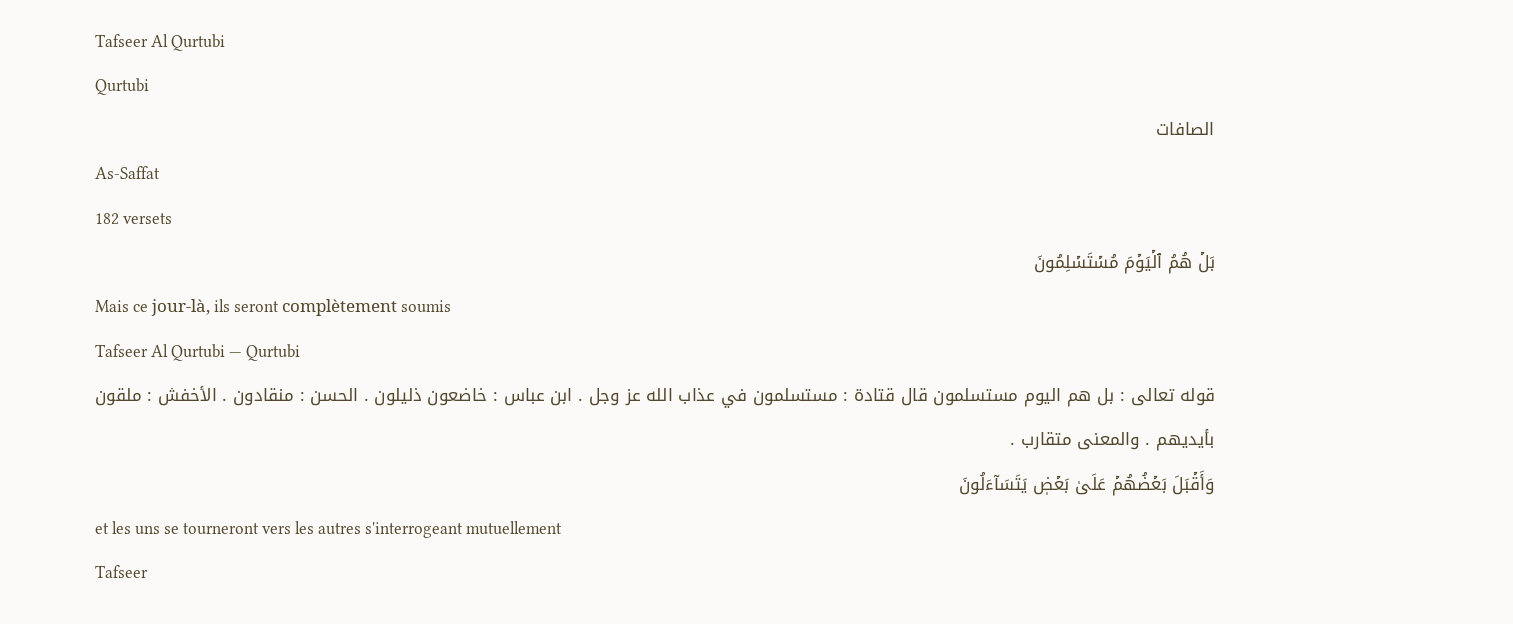Tafseer Al Qurtubi
Qurtubi
الصافات
As-Saffat
182 versets
بَلۡ هُمُ ٱلۡيَوۡمَ مُسۡتَسۡلِمُونَ
Mais ce jour-là, ils seront complètement soumis
Tafseer Al Qurtubi — Qurtubi
قوله تعالى : بل هم اليوم مستسلمون قال قتادة : مستسلمون في عذاب الله عز وجل . ابن عباس : خاضعون ذليلون . الحسن : منقادون . الأخفش : ملقون بأيديهم . والمعنى متقارب .
وَأَقۡبَلَ بَعۡضُهُمۡ عَلَىٰ بَعۡضٖ يَتَسَآءَلُونَ
et les uns se tourneront vers les autres s'interrogeant mutuellement
Tafseer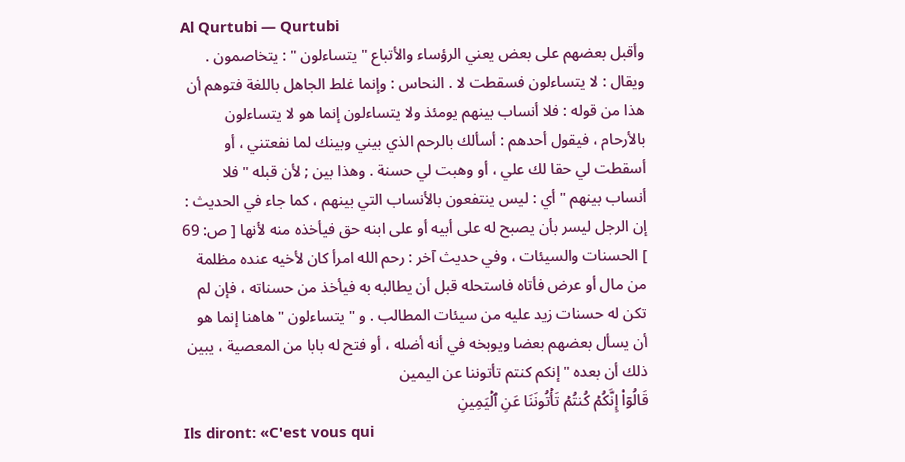Al Qurtubi — Qurtubi
وأقبل بعضهم على بعض يعني الرؤساء والأتباع " يتساءلون " : يتخاصمون . ويقال : لا يتساءلون فسقطت لا . النحاس : وإنما غلط الجاهل باللغة فتوهم أن هذا من قوله : فلا أنساب بينهم يومئذ ولا يتساءلون إنما هو لا يتساءلون بالأرحام ، فيقول أحدهم : أسألك بالرحم الذي بيني وبينك لما نفعتني ، أو أسقطت لي حقا لك علي ، أو وهبت لي حسنة . وهذا بين ; لأن قبله " فلا أنساب بينهم " أي : ليس ينتفعون بالأنساب التي بينهم ، كما جاء في الحديث : إن الرجل ليسر بأن يصبح له على أبيه أو على ابنه حق فيأخذه منه لأنها [ ص: 69 ] الحسنات والسيئات ، وفي حديث آخر : رحم الله امرأ كان لأخيه عنده مظلمة من مال أو عرض فأتاه فاستحله قبل أن يطالبه به فيأخذ من حسناته ، فإن لم تكن له حسنات زيد عليه من سيئات المطالب . و " يتساءلون " هاهنا إنما هو أن يسأل بعضهم بعضا ويوبخه في أنه أضله ، أو فتح له بابا من المعصية ، يبين ذلك أن بعده " إنكم كنتم تأتوننا عن اليمين
قَالُوٓاْ إِنَّكُمۡ كُنتُمۡ تَأۡتُونَنَا عَنِ ٱلۡيَمِينِ
Ils diront: «C'est vous qui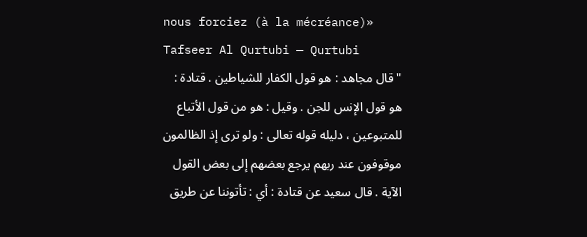nous forciez (à la mécréance)»
Tafseer Al Qurtubi — Qurtubi
" قال مجاهد : هو قول الكفار للشياطين . قتادة : هو قول الإنس للجن . وقيل : هو من قول الأتباع للمتبوعين ، دليله قوله تعالى : ولو ترى إذ الظالمون موقوفون عند ربهم يرجع بعضهم إلى بعض القول الآية . قال سعيد عن قتادة : أي : تأتوننا عن طريق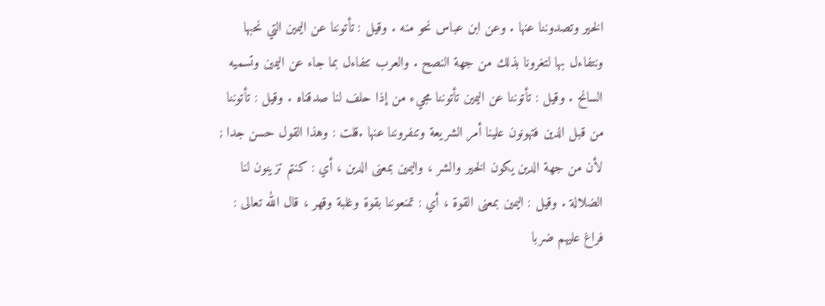الخير وتصدوننا عنها . وعن ابن عباس نحو منه . وقيل : تأتوننا عن اليمين التي نحبها ونتفاءل بها لتغرونا بذلك من جهة النصح . والعرب تتفاءل بما جاء عن اليمين وتسميه السانح . وقيل : تأتوننا عن اليمين تأتوننا مجيء من إذا حلف لنا صدقناه . وقيل : تأتوننا من قبل الدين فتهونون علينا أمر الشريعة وتنفروننا عنها .قلت : وهذا القول حسن جدا ; لأن من جهة الدين يكون الخير والشر ، واليمين بمعنى الدين ، أي : كنتم تزينون لنا الضلالة . وقيل : اليمين بمعنى القوة ، أي : تمنعوننا بقوة وغلبة وقهر ، قال الله تعالى : فراغ عليهم ضربا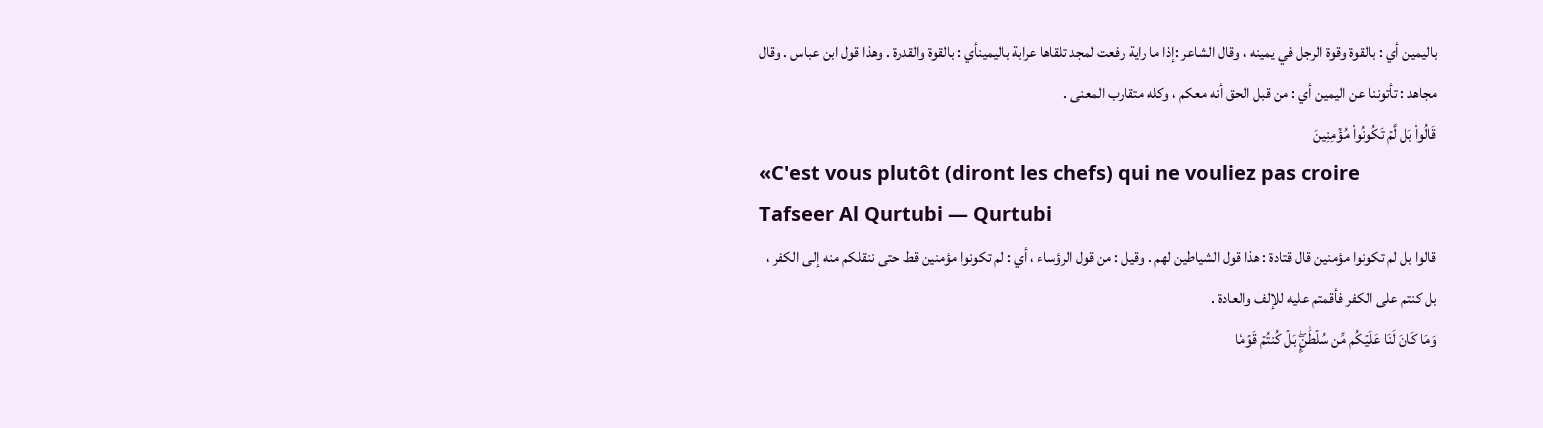باليمين أي : بالقوة وقوة الرجل في يمينه ، وقال الشاعر :إذا ما راية رفعت لمجد تلقاها عرابة باليمينأي : بالقوة والقدرة . وهذا قول ابن عباس . وقال مجاهد : تأتوننا عن اليمين أي : من قبل الحق أنه معكم ، وكله متقارب المعنى .
قَالُواْ بَل لَّمۡ تَكُونُواْ مُؤۡمِنِينَ
«C'est vous plutôt (diront les chefs) qui ne vouliez pas croire
Tafseer Al Qurtubi — Qurtubi
قالوا بل لم تكونوا مؤمنين قال قتادة : هذا قول الشياطين لهم . وقيل : من قول الرؤساء ، أي : لم تكونوا مؤمنين قط حتى ننقلكم منه إلى الكفر ، بل كنتم على الكفر فأقمتم عليه للإلف والعادة .
وَمَا كَانَ لَنَا عَلَيۡكُم مِّن سُلۡطَٰنِۭۖ بَلۡ كُنتُمۡ قَوۡمٗا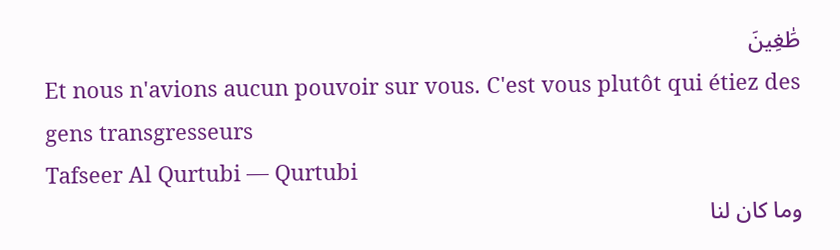طَٰغِينَ
Et nous n'avions aucun pouvoir sur vous. C'est vous plutôt qui étiez des gens transgresseurs
Tafseer Al Qurtubi — Qurtubi
وما كان لنا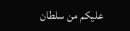عليكم من سلطان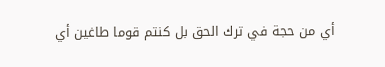أي من حجة في ترك الحق بل كنتم قوما طاغين أي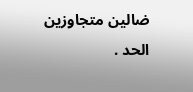ضالين متجاوزين الحد .